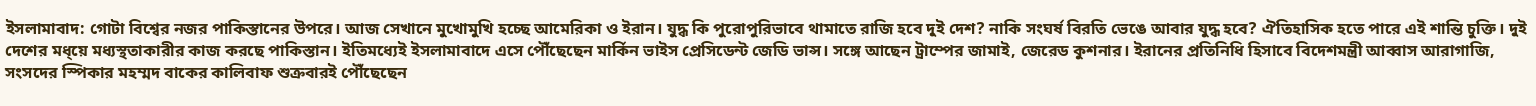ইসলামাবাদ: গোটা বিশ্বের নজর পাকিস্তানের উপরে। আজ সেখানে মুখোমুখি হচ্ছে আমেরিকা ও ইরান। যুদ্ধ কি পুরোপুরিভাবে থামাতে রাজি হবে দুই দেশ? নাকি সংঘর্ষ বিরতি ভেঙে আবার যুদ্ধ হবে? ঐতিহাসিক হতে পারে এই শান্তি চুক্তি। দুই দেশের মধ্য়ে মধ্যস্থতাকারীর কাজ করছে পাকিস্তান। ইতিমধ্যেই ইসলামাবাদে এসে পৌঁছেছেন মার্কিন ভাইস প্রেসিডেন্ট জেডি ভান্স। সঙ্গে আছেন ট্রাম্পের জামাই, জেরেড কুশনার। ইরানের প্রতিনিধি হিসাবে বিদেশমন্ত্রী আব্বাস আরাগাজি, সংসদের স্পিকার মহম্মদ বাকের কালিবাফ শুক্রবারই পৌঁছেছেন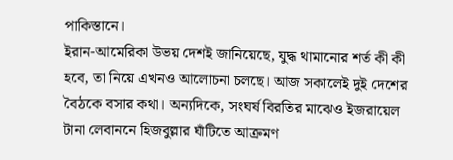পাকিস্তানে।
ইরান-আমেরিকা উভয় দেশই জানিয়েছে, যুদ্ধ থামানোর শর্ত কী কী হবে, তা নিয়ে এখনও আলোচনা চলছে। আজ সকালেই দুই দেশের বৈঠকে বসার কথা। অন্যদিকে, সংঘর্ষ বিরতির মাঝেও ইজরায়েল টানা লেবাননে হিজবুল্লার ঘাঁটিতে আক্রমণ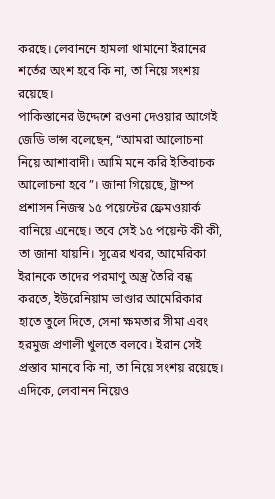করছে। লেবাননে হামলা থামানো ইরানের শর্তের অংশ হবে কি না, তা নিয়ে সংশয় রয়েছে।
পাকিস্তানের উদ্দেশে রওনা দেওয়ার আগেই জেডি ভান্স বলেছেন, “আমরা আলোচনা নিয়ে আশাবাদী। আমি মনে করি ইতিবাচক আলোচনা হবে”। জানা গিয়েছে, ট্রাম্প প্রশাসন নিজস্ব ১৫ পয়েন্টের ফ্রেমওয়ার্ক বানিয়ে এনেছে। তবে সেই ১৫ পয়েন্ট কী কী, তা জানা যায়নি। সূত্রের খবর, আমেরিকা ইরানকে তাদের পরমাণু অস্ত্র তৈরি বন্ধ করতে, ইউরেনিয়াম ভাণ্ডার আমেরিকার হাতে তুলে দিতে, সেনা ক্ষমতার সীমা এবং হরমুজ প্রণালী খুলতে বলবে। ইরান সেই প্রস্তাব মানবে কি না, তা নিয়ে সংশয় রয়েছে।
এদিকে, লেবানন নিয়েও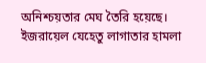অনিশ্চয়তার মেঘ তৈরি হয়েছে। ইজরায়েল যেহেতু লাগাতার হামলা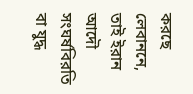করছে লেবাননে, তাই ইরান আদৌ সংঘর্ষবিরতি বা যুদ্ধ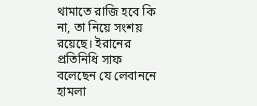থামাতে রাজি হবে কি না, তা নিয়ে সংশয় রয়েছে। ইরানের প্রতিনিধি সাফ বলেছেন যে লেবাননে হামলা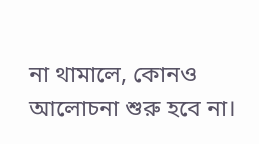না থামালে, কোনও আলোচনা শুরু হবে না।